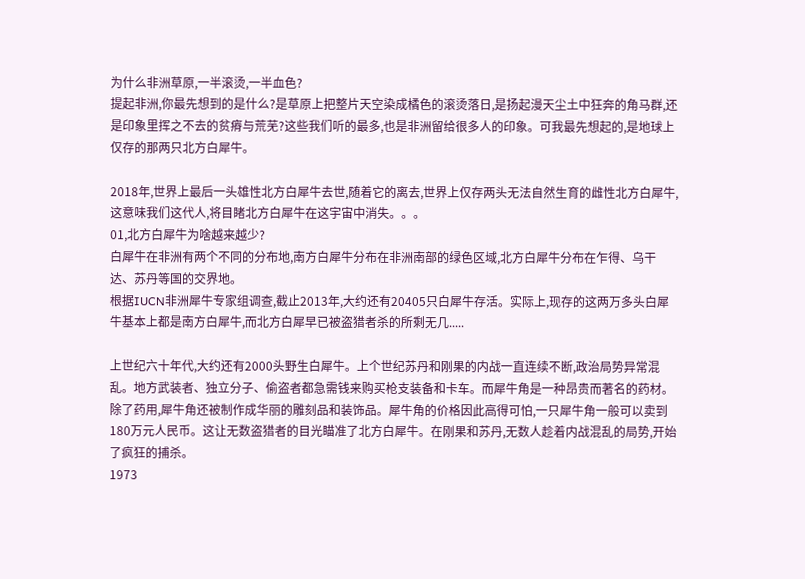为什么非洲草原,一半滚烫,一半血色?
提起非洲,你最先想到的是什么?是草原上把整片天空染成橘色的滚烫落日,是扬起漫天尘土中狂奔的角马群,还是印象里挥之不去的贫瘠与荒芜?这些我们听的最多,也是非洲留给很多人的印象。可我最先想起的,是地球上仅存的那两只北方白犀牛。

2018年,世界上最后一头雄性北方白犀牛去世,随着它的离去,世界上仅存两头无法自然生育的雌性北方白犀牛,这意味我们这代人,将目睹北方白犀牛在这宇宙中消失。。。
01,北方白犀牛为啥越来越少?
白犀牛在非洲有两个不同的分布地,南方白犀牛分布在非洲南部的绿色区域,北方白犀牛分布在乍得、乌干达、苏丹等国的交界地。
根据IUCN非洲犀牛专家组调查,截止2013年,大约还有20405只白犀牛存活。实际上,现存的这两万多头白犀牛基本上都是南方白犀牛,而北方白犀早已被盗猎者杀的所剩无几.....

上世纪六十年代,大约还有2000头野生白犀牛。上个世纪苏丹和刚果的内战一直连续不断,政治局势异常混乱。地方武装者、独立分子、偷盗者都急需钱来购买枪支装备和卡车。而犀牛角是一种昂贵而著名的药材。除了药用,犀牛角还被制作成华丽的雕刻品和装饰品。犀牛角的价格因此高得可怕,一只犀牛角一般可以卖到180万元人民币。这让无数盗猎者的目光瞄准了北方白犀牛。在刚果和苏丹,无数人趁着内战混乱的局势,开始了疯狂的捕杀。
1973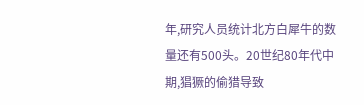年,研究人员统计北方白犀牛的数量还有500头。20世纪80年代中期,猖獗的偷猎导致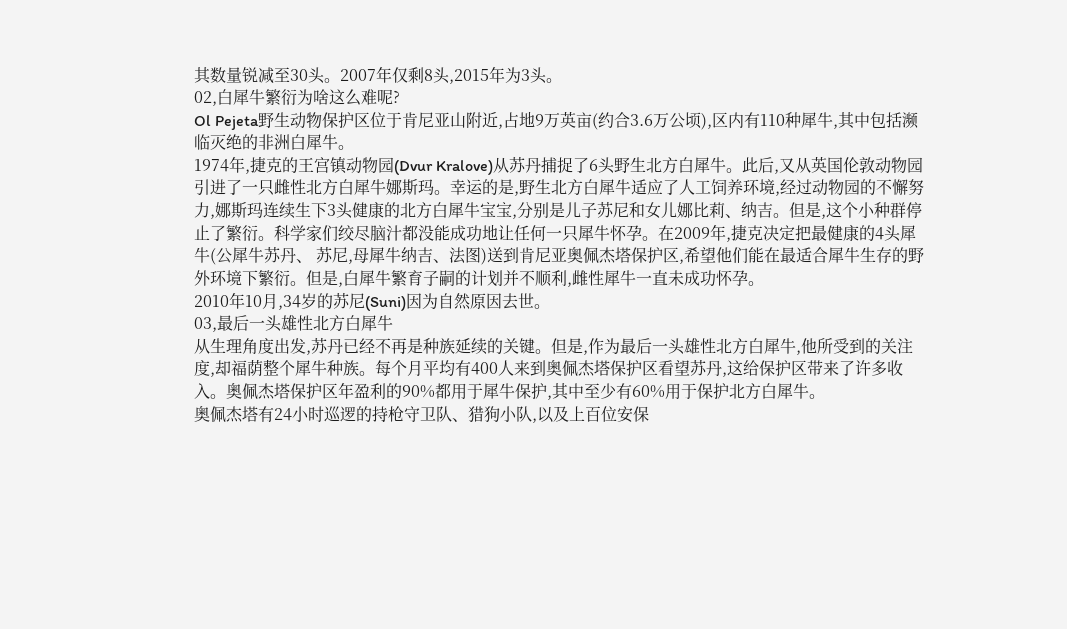其数量锐减至30头。2007年仅剩8头,2015年为3头。
02,白犀牛繁衍为啥这么难呢?
Ol Pejeta野生动物保护区位于肯尼亚山附近,占地9万英亩(约合3.6万公顷),区内有110种犀牛,其中包括濒临灭绝的非洲白犀牛。
1974年,捷克的王宫镇动物园(Dvur Kralove)从苏丹捕捉了6头野生北方白犀牛。此后,又从英国伦敦动物园引进了一只雌性北方白犀牛娜斯玛。幸运的是,野生北方白犀牛适应了人工饲养环境,经过动物园的不懈努力,娜斯玛连续生下3头健康的北方白犀牛宝宝,分别是儿子苏尼和女儿娜比莉、纳吉。但是,这个小种群停止了繁衍。科学家们绞尽脑汁都没能成功地让任何一只犀牛怀孕。在2009年,捷克决定把最健康的4头犀牛(公犀牛苏丹、 苏尼,母犀牛纳吉、法图)送到肯尼亚奥佩杰塔保护区,希望他们能在最适合犀牛生存的野外环境下繁衍。但是,白犀牛繁育子嗣的计划并不顺利,雌性犀牛一直未成功怀孕。
2010年10月,34岁的苏尼(Suni)因为自然原因去世。
03,最后一头雄性北方白犀牛
从生理角度出发,苏丹已经不再是种族延续的关键。但是,作为最后一头雄性北方白犀牛,他所受到的关注度,却福荫整个犀牛种族。每个月平均有400人来到奥佩杰塔保护区看望苏丹,这给保护区带来了许多收入。奥佩杰塔保护区年盈利的90%都用于犀牛保护,其中至少有60%用于保护北方白犀牛。
奥佩杰塔有24小时巡逻的持枪守卫队、猎狗小队,以及上百位安保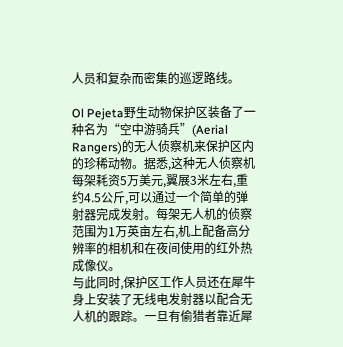人员和复杂而密集的巡逻路线。

Ol Pejeta野生动物保护区装备了一种名为“空中游骑兵”(Aerial Rangers)的无人侦察机来保护区内的珍稀动物。据悉,这种无人侦察机每架耗资5万美元,翼展3米左右,重约4.5公斤,可以通过一个简单的弹射器完成发射。每架无人机的侦察范围为1万英亩左右,机上配备高分辨率的相机和在夜间使用的红外热成像仪。
与此同时,保护区工作人员还在犀牛身上安装了无线电发射器以配合无人机的跟踪。一旦有偷猎者靠近犀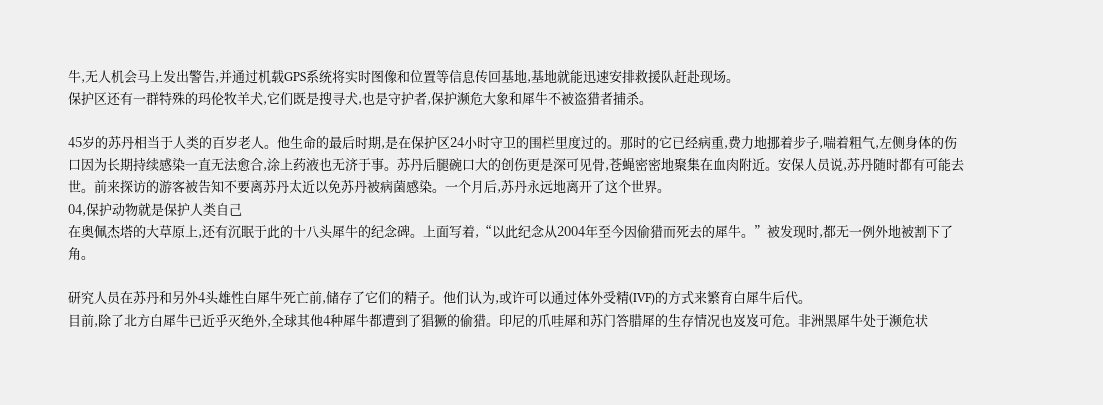牛,无人机会马上发出警告,并通过机载GPS系统将实时图像和位置等信息传回基地,基地就能迅速安排救援队赶赴现场。
保护区还有一群特殊的玛伦牧羊犬,它们既是搜寻犬,也是守护者,保护濒危大象和犀牛不被盗猎者捕杀。

45岁的苏丹相当于人类的百岁老人。他生命的最后时期,是在保护区24小时守卫的围栏里度过的。那时的它已经病重,费力地挪着步子,喘着粗气,左侧身体的伤口因为长期持续感染一直无法愈合,涂上药液也无济于事。苏丹后腿碗口大的创伤更是深可见骨,苍蝇密密地聚集在血肉附近。安保人员说,苏丹随时都有可能去世。前来探访的游客被告知不要离苏丹太近以免苏丹被病菌感染。一个月后,苏丹永远地离开了这个世界。
04,保护动物就是保护人类自己
在奥佩杰塔的大草原上,还有沉眠于此的十八头犀牛的纪念碑。上面写着,“以此纪念从2004年至今因偷猎而死去的犀牛。”被发现时,都无一例外地被割下了角。

研究人员在苏丹和另外4头雄性白犀牛死亡前,储存了它们的精子。他们认为,或许可以通过体外受精(IVF)的方式来繁育白犀牛后代。
目前,除了北方白犀牛已近乎灭绝外,全球其他4种犀牛都遭到了猖獗的偷猎。印尼的爪哇犀和苏门答腊犀的生存情况也岌岌可危。非洲黑犀牛处于濒危状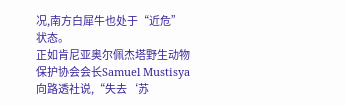况,南方白犀牛也处于“近危”状态。
正如肯尼亚奥尔佩杰塔野生动物保护协会会长Samuel Mustisya向路透社说,“失去‘苏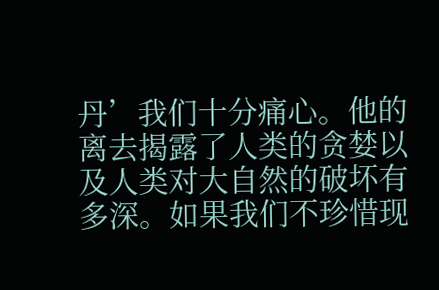丹’我们十分痛心。他的离去揭露了人类的贪婪以及人类对大自然的破坏有多深。如果我们不珍惜现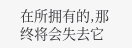在所拥有的,那终将会失去它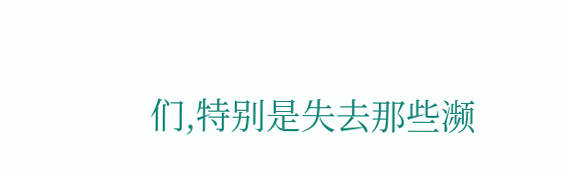们,特别是失去那些濒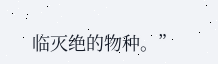临灭绝的物种。”